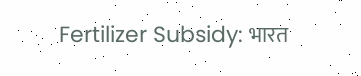Fertilizer Subsidy: भारत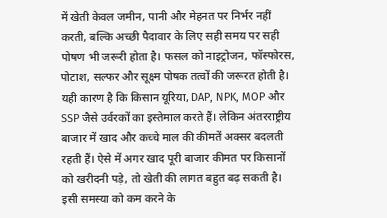में खेती केवल जमीन, पानी और मेहनत पर निर्भर नहीं करती, बल्कि अच्छी पैदावार के लिए सही समय पर सही पोषण भी जरूरी होता है। फसल को नाइट्रोजन, फॉस्फोरस, पोटाश, सल्फर और सूक्ष्म पोषक तत्वों की जरूरत होती है। यही कारण है कि किसान यूरिया, DAP, NPK, MOP और SSP जैसे उर्वरकों का इस्तेमाल करते हैं। लेकिन अंतरराष्ट्रीय बाजार में खाद और कच्चे माल की कीमतें अक्सर बदलती रहती हैं। ऐसे में अगर खाद पूरी बाजार कीमत पर किसानों को खरीदनी पड़े, तो खेती की लागत बहुत बढ़ सकती है। इसी समस्या को कम करने के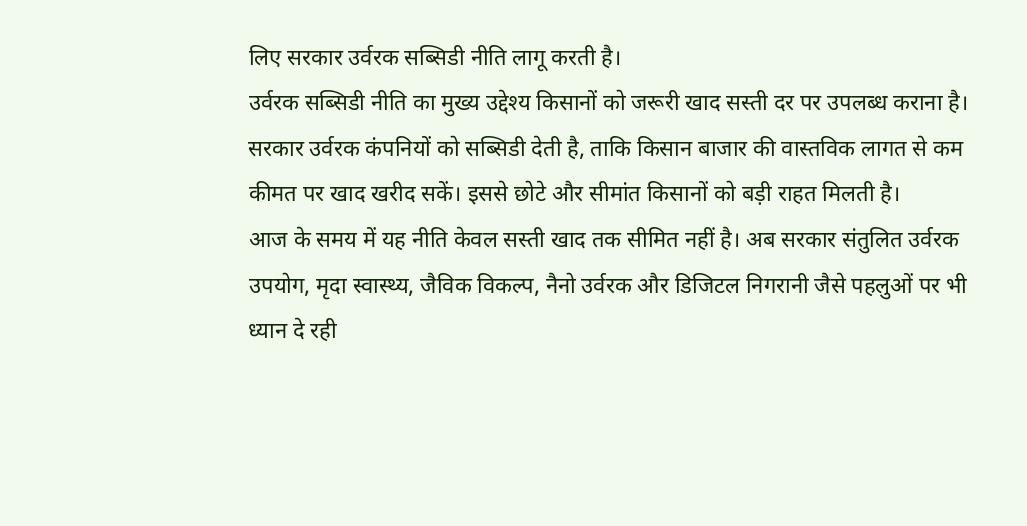लिए सरकार उर्वरक सब्सिडी नीति लागू करती है।
उर्वरक सब्सिडी नीति का मुख्य उद्देश्य किसानों को जरूरी खाद सस्ती दर पर उपलब्ध कराना है। सरकार उर्वरक कंपनियों को सब्सिडी देती है, ताकि किसान बाजार की वास्तविक लागत से कम कीमत पर खाद खरीद सकें। इससे छोटे और सीमांत किसानों को बड़ी राहत मिलती है।
आज के समय में यह नीति केवल सस्ती खाद तक सीमित नहीं है। अब सरकार संतुलित उर्वरक उपयोग, मृदा स्वास्थ्य, जैविक विकल्प, नैनो उर्वरक और डिजिटल निगरानी जैसे पहलुओं पर भी ध्यान दे रही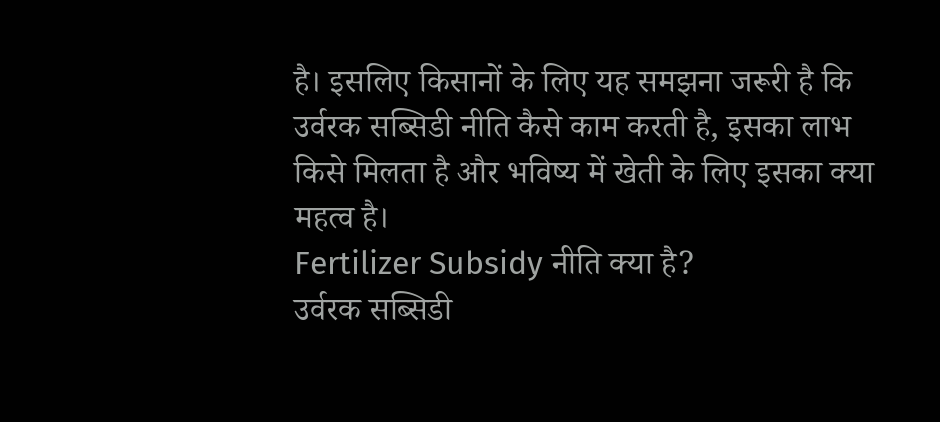है। इसलिए किसानों के लिए यह समझना जरूरी है कि उर्वरक सब्सिडी नीति कैसे काम करती है, इसका लाभ किसे मिलता है और भविष्य में खेती के लिए इसका क्या महत्व है।
Fertilizer Subsidy नीति क्या है?
उर्वरक सब्सिडी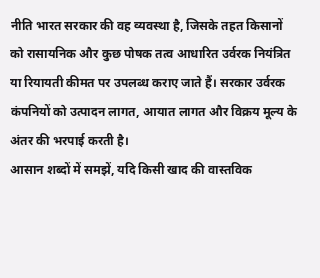नीति भारत सरकार की वह व्यवस्था है, जिसके तहत किसानों को रासायनिक और कुछ पोषक तत्व आधारित उर्वरक नियंत्रित या रियायती कीमत पर उपलब्ध कराए जाते हैं। सरकार उर्वरक कंपनियों को उत्पादन लागत, आयात लागत और विक्रय मूल्य के अंतर की भरपाई करती है।
आसान शब्दों में समझें, यदि किसी खाद की वास्तविक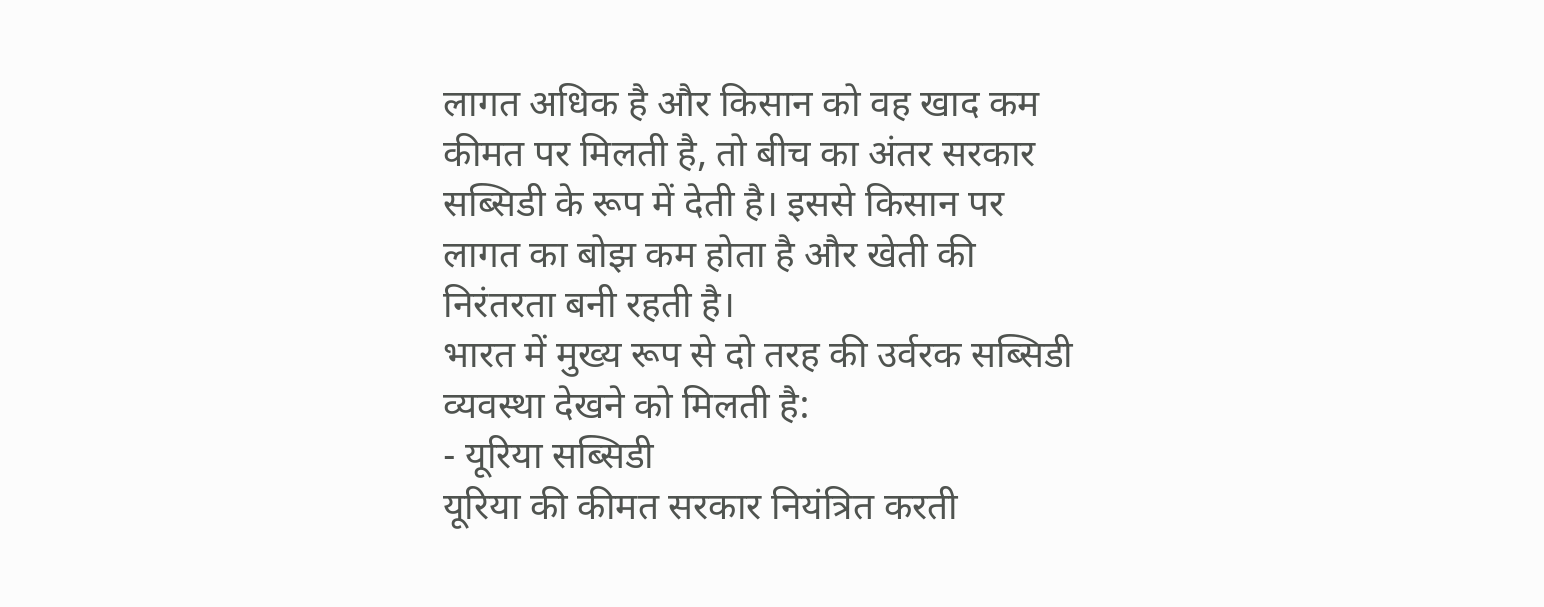लागत अधिक है और किसान को वह खाद कम कीमत पर मिलती है, तो बीच का अंतर सरकार सब्सिडी के रूप में देती है। इससे किसान पर लागत का बोझ कम होता है और खेती की निरंतरता बनी रहती है।
भारत में मुख्य रूप से दो तरह की उर्वरक सब्सिडी व्यवस्था देखने को मिलती है:
- यूरिया सब्सिडी
यूरिया की कीमत सरकार नियंत्रित करती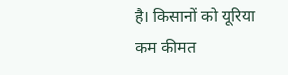है। किसानों को यूरिया कम कीमत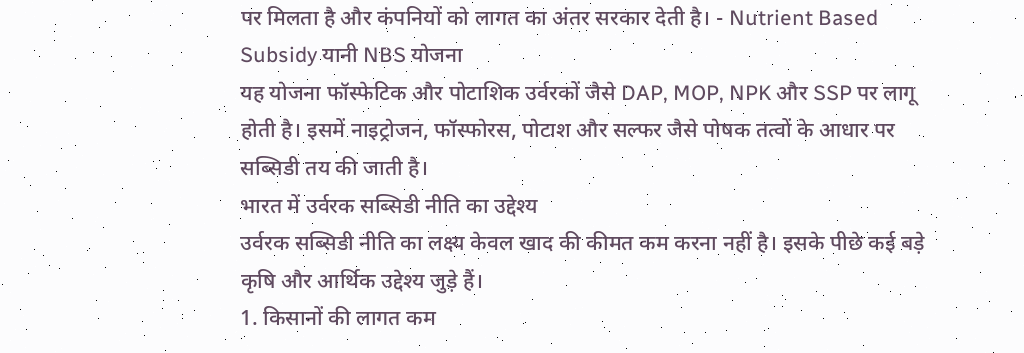पर मिलता है और कंपनियों को लागत का अंतर सरकार देती है। - Nutrient Based Subsidy यानी NBS योजना
यह योजना फॉस्फेटिक और पोटाशिक उर्वरकों जैसे DAP, MOP, NPK और SSP पर लागू होती है। इसमें नाइट्रोजन, फॉस्फोरस, पोटाश और सल्फर जैसे पोषक तत्वों के आधार पर सब्सिडी तय की जाती है।
भारत में उर्वरक सब्सिडी नीति का उद्देश्य
उर्वरक सब्सिडी नीति का लक्ष्य केवल खाद की कीमत कम करना नहीं है। इसके पीछे कई बड़े कृषि और आर्थिक उद्देश्य जुड़े हैं।
1. किसानों की लागत कम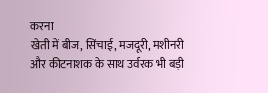करना
खेती में बीज, सिंचाई, मजदूरी, मशीनरी और कीटनाशक के साथ उर्वरक भी बड़ी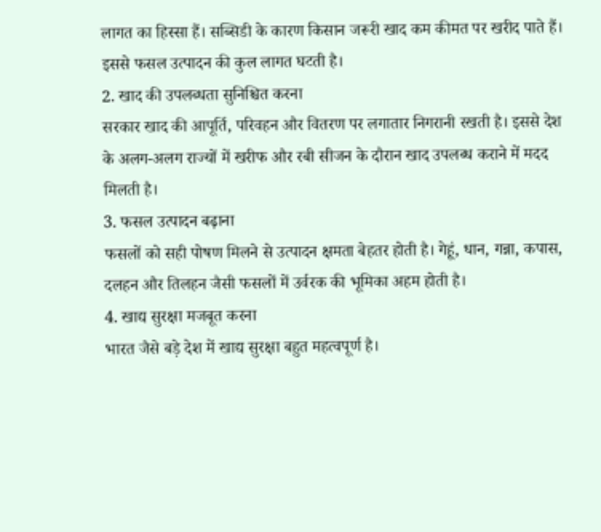लागत का हिस्सा हैं। सब्सिडी के कारण किसान जरूरी खाद कम कीमत पर खरीद पाते हैं। इससे फसल उत्पादन की कुल लागत घटती है।
2. खाद की उपलब्धता सुनिश्चित करना
सरकार खाद की आपूर्ति, परिवहन और वितरण पर लगातार निगरानी रखती है। इससे देश के अलग-अलग राज्यों में खरीफ और रबी सीजन के दौरान खाद उपलब्ध कराने में मदद मिलती है।
3. फसल उत्पादन बढ़ाना
फसलों को सही पोषण मिलने से उत्पादन क्षमता बेहतर होती है। गेहूं, धान, गन्ना, कपास, दलहन और तिलहन जैसी फसलों में उर्वरक की भूमिका अहम होती है।
4. खाद्य सुरक्षा मजबूत करना
भारत जैसे बड़े देश में खाद्य सुरक्षा बहुत महत्वपूर्ण है।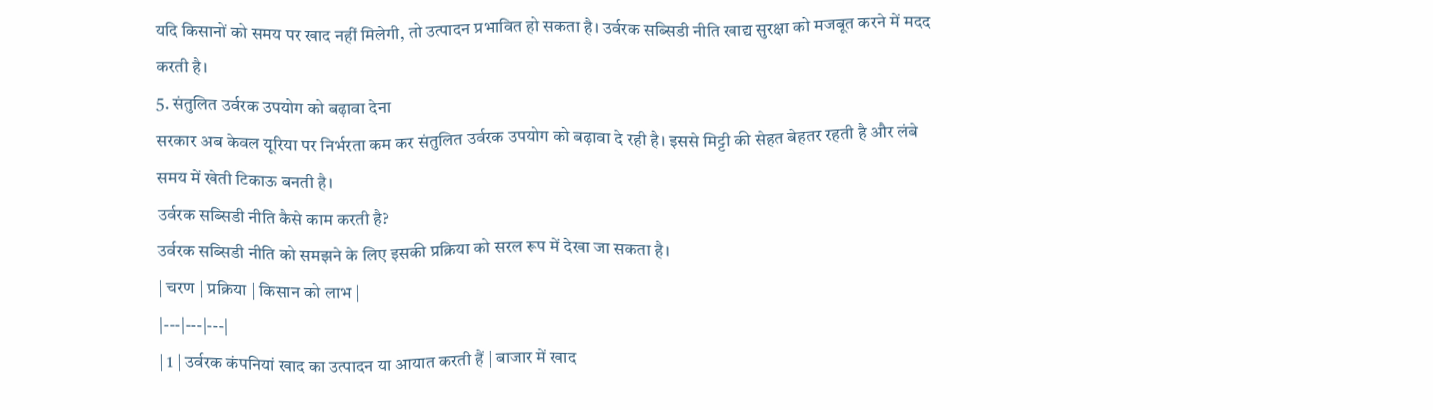यदि किसानों को समय पर खाद नहीं मिलेगी, तो उत्पादन प्रभावित हो सकता है। उर्वरक सब्सिडी नीति खाद्य सुरक्षा को मजबूत करने में मदद करती है।
5. संतुलित उर्वरक उपयोग को बढ़ावा देना
सरकार अब केवल यूरिया पर निर्भरता कम कर संतुलित उर्वरक उपयोग को बढ़ावा दे रही है। इससे मिट्टी की सेहत बेहतर रहती है और लंबे समय में खेती टिकाऊ बनती है।
उर्वरक सब्सिडी नीति कैसे काम करती है?
उर्वरक सब्सिडी नीति को समझने के लिए इसकी प्रक्रिया को सरल रूप में देखा जा सकता है।
| चरण | प्रक्रिया | किसान को लाभ |
|---|---|---|
| 1 | उर्वरक कंपनियां खाद का उत्पादन या आयात करती हैं | बाजार में खाद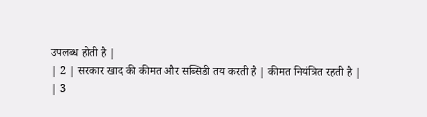उपलब्ध होती है |
| 2 | सरकार खाद की कीमत और सब्सिडी तय करती है | कीमत नियंत्रित रहती है |
| 3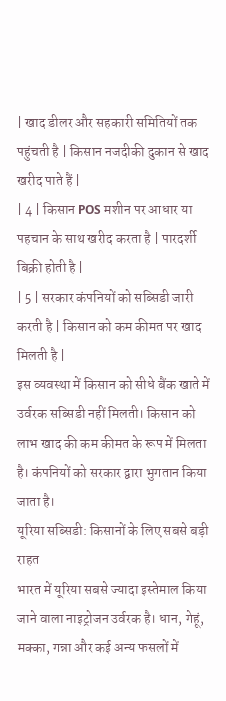| खाद डीलर और सहकारी समितियों तक पहुंचती है | किसान नजदीकी दुकान से खाद खरीद पाते हैं |
| 4 | किसान POS मशीन पर आधार या पहचान के साथ खरीद करता है | पारदर्शी बिक्री होती है |
| 5 | सरकार कंपनियों को सब्सिडी जारी करती है | किसान को कम कीमत पर खाद मिलती है |
इस व्यवस्था में किसान को सीधे बैंक खाते में उर्वरक सब्सिडी नहीं मिलती। किसान को लाभ खाद की कम कीमत के रूप में मिलता है। कंपनियों को सरकार द्वारा भुगतान किया जाता है।
यूरिया सब्सिडी: किसानों के लिए सबसे बड़ी राहत
भारत में यूरिया सबसे ज्यादा इस्तेमाल किया जाने वाला नाइट्रोजन उर्वरक है। धान, गेहूं, मक्का, गन्ना और कई अन्य फसलों में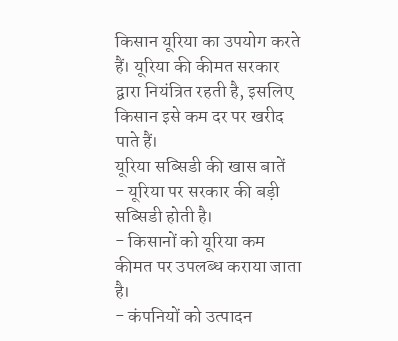किसान यूरिया का उपयोग करते हैं। यूरिया की कीमत सरकार द्वारा नियंत्रित रहती है, इसलिए किसान इसे कम दर पर खरीद पाते हैं।
यूरिया सब्सिडी की खास बातें
- यूरिया पर सरकार की बड़ी सब्सिडी होती है।
- किसानों को यूरिया कम कीमत पर उपलब्ध कराया जाता है।
- कंपनियों को उत्पादन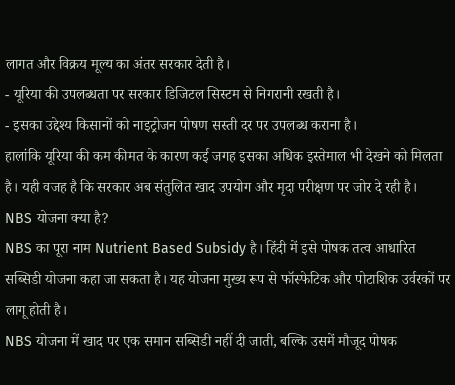लागत और विक्रय मूल्य का अंतर सरकार देती है।
- यूरिया की उपलब्धता पर सरकार डिजिटल सिस्टम से निगरानी रखती है।
- इसका उद्देश्य किसानों को नाइट्रोजन पोषण सस्ती दर पर उपलब्ध कराना है।
हालांकि यूरिया की कम कीमत के कारण कई जगह इसका अधिक इस्तेमाल भी देखने को मिलता है। यही वजह है कि सरकार अब संतुलित खाद उपयोग और मृदा परीक्षण पर जोर दे रही है।
NBS योजना क्या है?
NBS का पूरा नाम Nutrient Based Subsidy है। हिंदी में इसे पोषक तत्व आधारित सब्सिडी योजना कहा जा सकता है। यह योजना मुख्य रूप से फॉस्फेटिक और पोटाशिक उर्वरकों पर लागू होती है।
NBS योजना में खाद पर एक समान सब्सिडी नहीं दी जाती, बल्कि उसमें मौजूद पोषक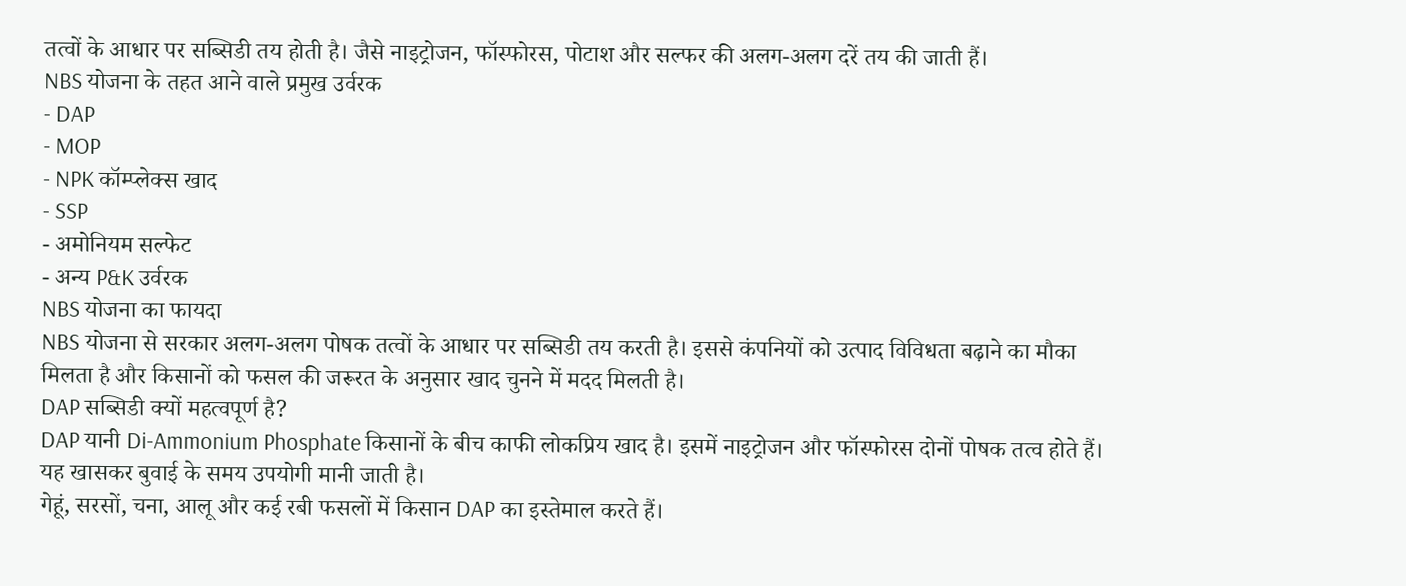तत्वों के आधार पर सब्सिडी तय होती है। जैसे नाइट्रोजन, फॉस्फोरस, पोटाश और सल्फर की अलग-अलग दरें तय की जाती हैं।
NBS योजना के तहत आने वाले प्रमुख उर्वरक
- DAP
- MOP
- NPK कॉम्प्लेक्स खाद
- SSP
- अमोनियम सल्फेट
- अन्य P&K उर्वरक
NBS योजना का फायदा
NBS योजना से सरकार अलग-अलग पोषक तत्वों के आधार पर सब्सिडी तय करती है। इससे कंपनियों को उत्पाद विविधता बढ़ाने का मौका मिलता है और किसानों को फसल की जरूरत के अनुसार खाद चुनने में मदद मिलती है।
DAP सब्सिडी क्यों महत्वपूर्ण है?
DAP यानी Di-Ammonium Phosphate किसानों के बीच काफी लोकप्रिय खाद है। इसमें नाइट्रोजन और फॉस्फोरस दोनों पोषक तत्व होते हैं। यह खासकर बुवाई के समय उपयोगी मानी जाती है।
गेहूं, सरसों, चना, आलू और कई रबी फसलों में किसान DAP का इस्तेमाल करते हैं।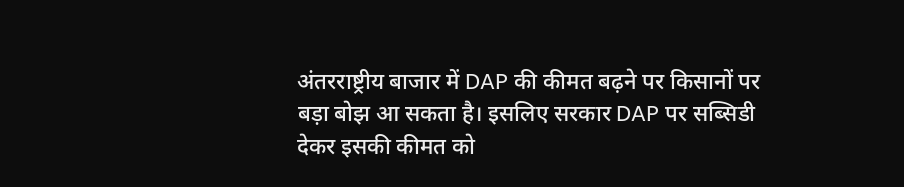अंतरराष्ट्रीय बाजार में DAP की कीमत बढ़ने पर किसानों पर बड़ा बोझ आ सकता है। इसलिए सरकार DAP पर सब्सिडी देकर इसकी कीमत को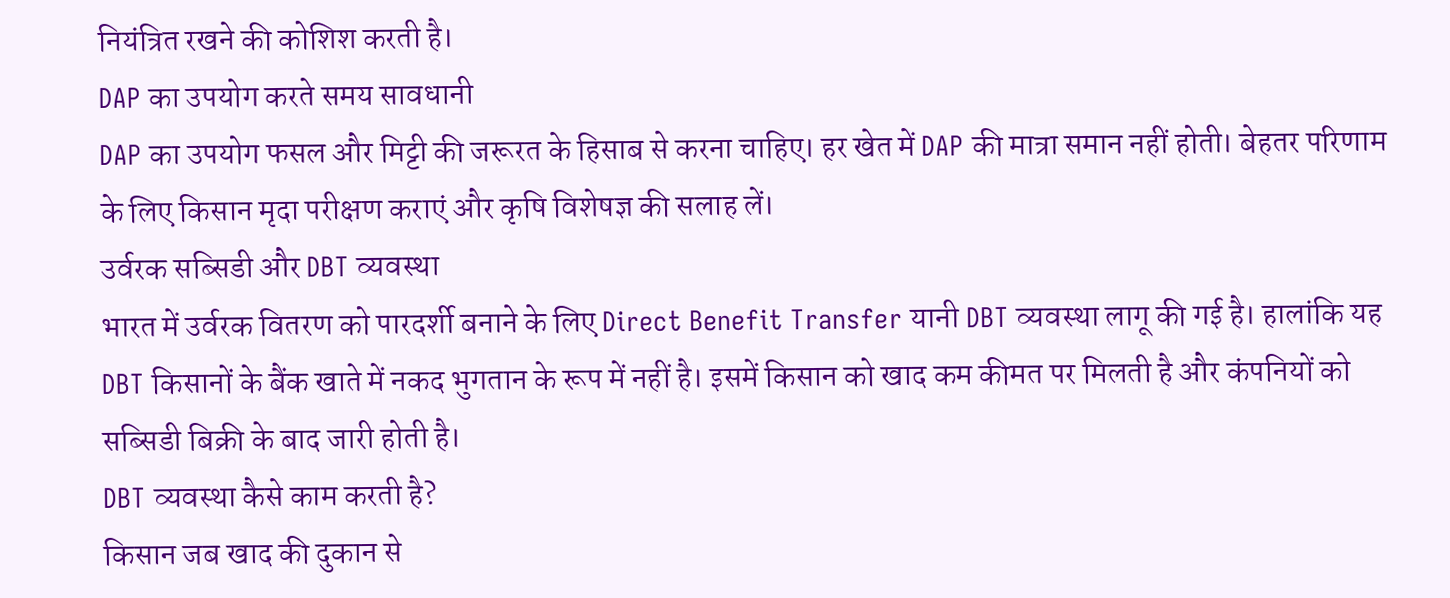नियंत्रित रखने की कोशिश करती है।
DAP का उपयोग करते समय सावधानी
DAP का उपयोग फसल और मिट्टी की जरूरत के हिसाब से करना चाहिए। हर खेत में DAP की मात्रा समान नहीं होती। बेहतर परिणाम के लिए किसान मृदा परीक्षण कराएं और कृषि विशेषज्ञ की सलाह लें।
उर्वरक सब्सिडी और DBT व्यवस्था
भारत में उर्वरक वितरण को पारदर्शी बनाने के लिए Direct Benefit Transfer यानी DBT व्यवस्था लागू की गई है। हालांकि यह DBT किसानों के बैंक खाते में नकद भुगतान के रूप में नहीं है। इसमें किसान को खाद कम कीमत पर मिलती है और कंपनियों को सब्सिडी बिक्री के बाद जारी होती है।
DBT व्यवस्था कैसे काम करती है?
किसान जब खाद की दुकान से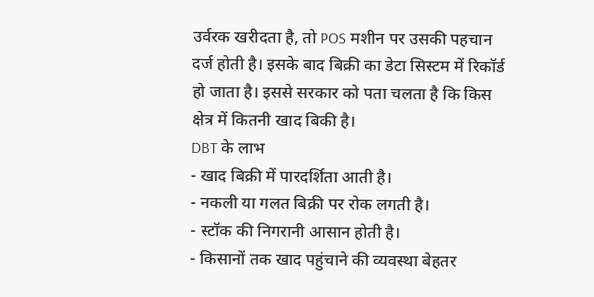उर्वरक खरीदता है, तो POS मशीन पर उसकी पहचान दर्ज होती है। इसके बाद बिक्री का डेटा सिस्टम में रिकॉर्ड हो जाता है। इससे सरकार को पता चलता है कि किस क्षेत्र में कितनी खाद बिकी है।
DBT के लाभ
- खाद बिक्री में पारदर्शिता आती है।
- नकली या गलत बिक्री पर रोक लगती है।
- स्टॉक की निगरानी आसान होती है।
- किसानों तक खाद पहुंचाने की व्यवस्था बेहतर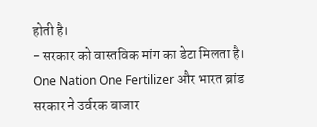होती है।
- सरकार को वास्तविक मांग का डेटा मिलता है।
One Nation One Fertilizer और भारत ब्रांड
सरकार ने उर्वरक बाजार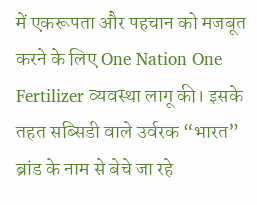में एकरूपता और पहचान को मजबूत करने के लिए One Nation One Fertilizer व्यवस्था लागू की। इसके तहत सब्सिडी वाले उर्वरक “भारत” ब्रांड के नाम से बेचे जा रहे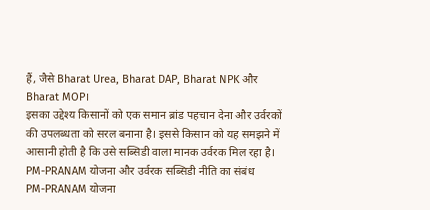हैं, जैसे Bharat Urea, Bharat DAP, Bharat NPK और Bharat MOP।
इसका उद्देश्य किसानों को एक समान ब्रांड पहचान देना और उर्वरकों की उपलब्धता को सरल बनाना है। इससे किसान को यह समझने में आसानी होती है कि उसे सब्सिडी वाला मानक उर्वरक मिल रहा है।
PM-PRANAM योजना और उर्वरक सब्सिडी नीति का संबंध
PM-PRANAM योजना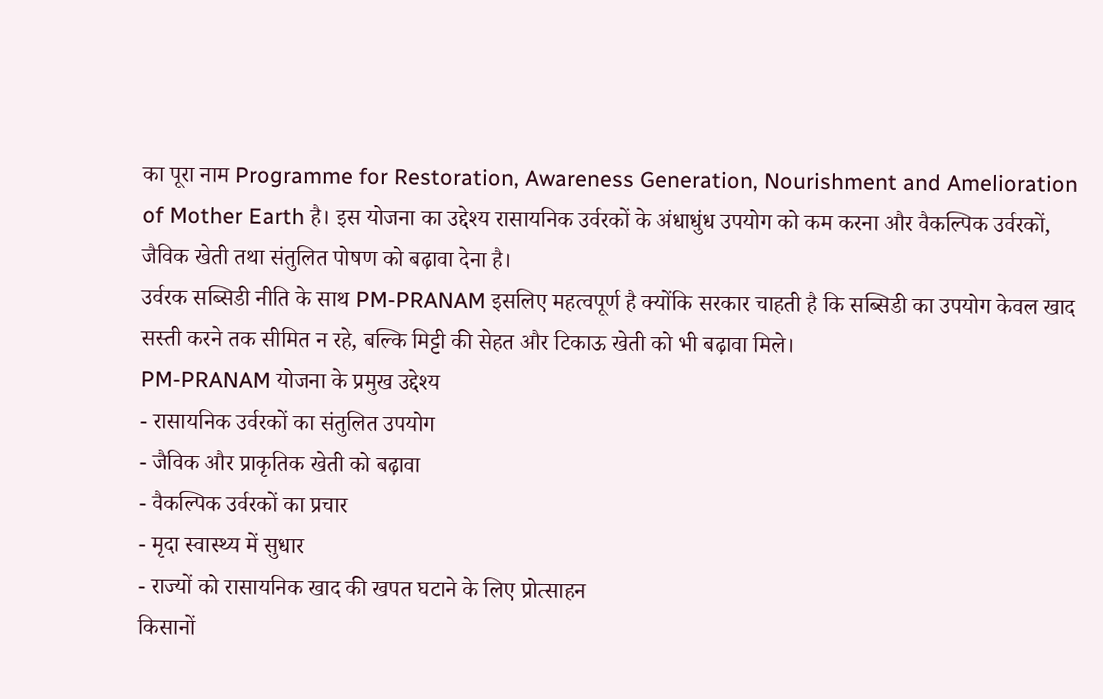का पूरा नाम Programme for Restoration, Awareness Generation, Nourishment and Amelioration of Mother Earth है। इस योजना का उद्देश्य रासायनिक उर्वरकों के अंधाधुंध उपयोग को कम करना और वैकल्पिक उर्वरकों, जैविक खेती तथा संतुलित पोषण को बढ़ावा देना है।
उर्वरक सब्सिडी नीति के साथ PM-PRANAM इसलिए महत्वपूर्ण है क्योंकि सरकार चाहती है कि सब्सिडी का उपयोग केवल खाद सस्ती करने तक सीमित न रहे, बल्कि मिट्टी की सेहत और टिकाऊ खेती को भी बढ़ावा मिले।
PM-PRANAM योजना के प्रमुख उद्देश्य
- रासायनिक उर्वरकों का संतुलित उपयोग
- जैविक और प्राकृतिक खेती को बढ़ावा
- वैकल्पिक उर्वरकों का प्रचार
- मृदा स्वास्थ्य में सुधार
- राज्यों को रासायनिक खाद की खपत घटाने के लिए प्रोत्साहन
किसानों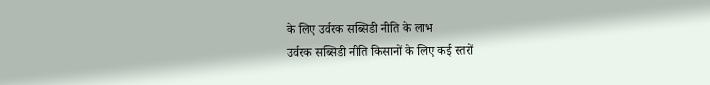के लिए उर्वरक सब्सिडी नीति के लाभ
उर्वरक सब्सिडी नीति किसानों के लिए कई स्तरों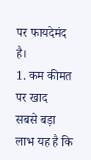पर फायदेमंद है।
1. कम कीमत पर खाद
सबसे बड़ा लाभ यह है कि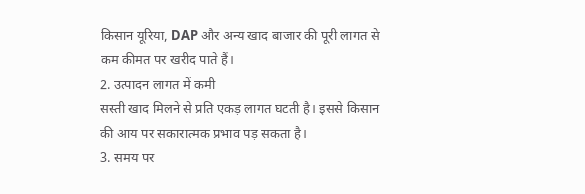किसान यूरिया, DAP और अन्य खाद बाजार की पूरी लागत से कम कीमत पर खरीद पाते हैं।
2. उत्पादन लागत में कमी
सस्ती खाद मिलने से प्रति एकड़ लागत घटती है। इससे किसान की आय पर सकारात्मक प्रभाव पड़ सकता है।
3. समय पर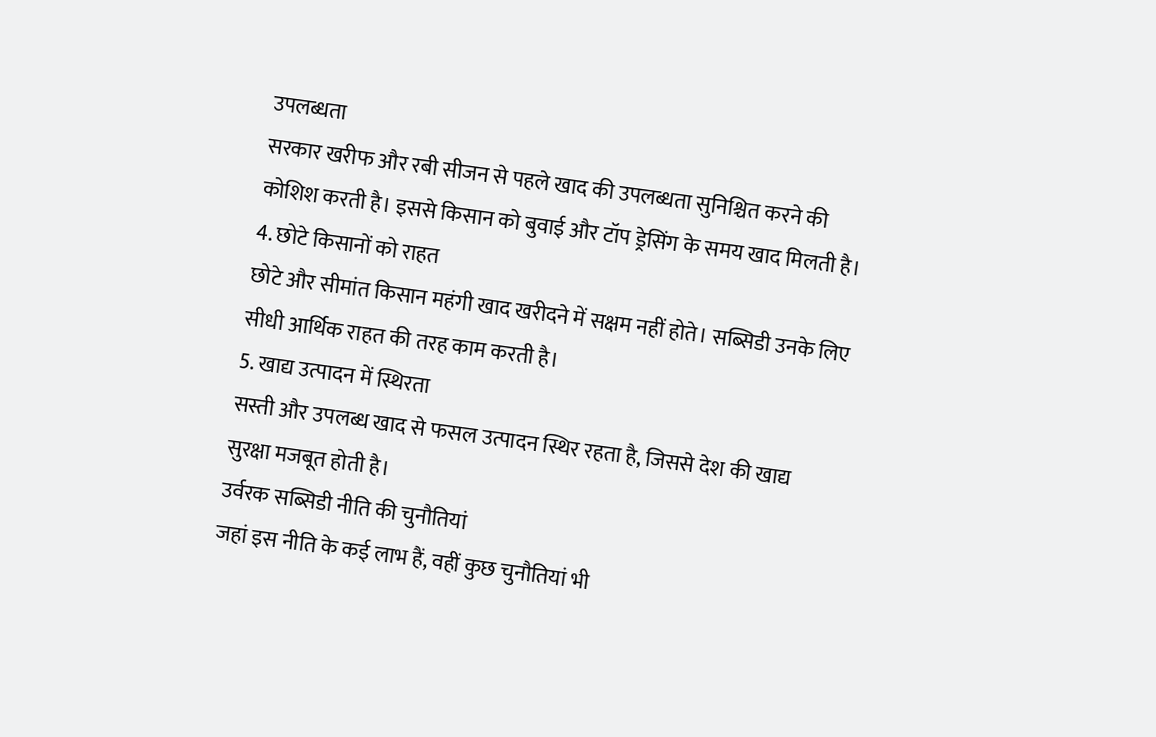उपलब्धता
सरकार खरीफ और रबी सीजन से पहले खाद की उपलब्धता सुनिश्चित करने की कोशिश करती है। इससे किसान को बुवाई और टॉप ड्रेसिंग के समय खाद मिलती है।
4. छोटे किसानों को राहत
छोटे और सीमांत किसान महंगी खाद खरीदने में सक्षम नहीं होते। सब्सिडी उनके लिए सीधी आर्थिक राहत की तरह काम करती है।
5. खाद्य उत्पादन में स्थिरता
सस्ती और उपलब्ध खाद से फसल उत्पादन स्थिर रहता है, जिससे देश की खाद्य सुरक्षा मजबूत होती है।
उर्वरक सब्सिडी नीति की चुनौतियां
जहां इस नीति के कई लाभ हैं, वहीं कुछ चुनौतियां भी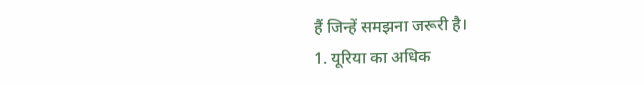हैं जिन्हें समझना जरूरी है।
1. यूरिया का अधिक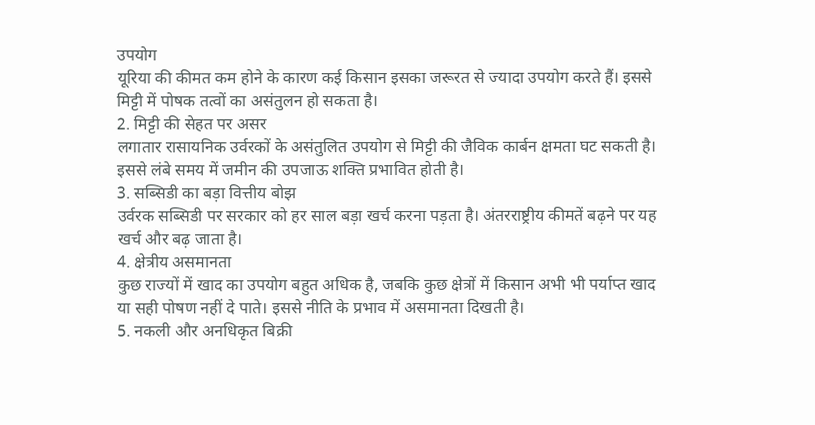उपयोग
यूरिया की कीमत कम होने के कारण कई किसान इसका जरूरत से ज्यादा उपयोग करते हैं। इससे मिट्टी में पोषक तत्वों का असंतुलन हो सकता है।
2. मिट्टी की सेहत पर असर
लगातार रासायनिक उर्वरकों के असंतुलित उपयोग से मिट्टी की जैविक कार्बन क्षमता घट सकती है। इससे लंबे समय में जमीन की उपजाऊ शक्ति प्रभावित होती है।
3. सब्सिडी का बड़ा वित्तीय बोझ
उर्वरक सब्सिडी पर सरकार को हर साल बड़ा खर्च करना पड़ता है। अंतरराष्ट्रीय कीमतें बढ़ने पर यह खर्च और बढ़ जाता है।
4. क्षेत्रीय असमानता
कुछ राज्यों में खाद का उपयोग बहुत अधिक है, जबकि कुछ क्षेत्रों में किसान अभी भी पर्याप्त खाद या सही पोषण नहीं दे पाते। इससे नीति के प्रभाव में असमानता दिखती है।
5. नकली और अनधिकृत बिक्री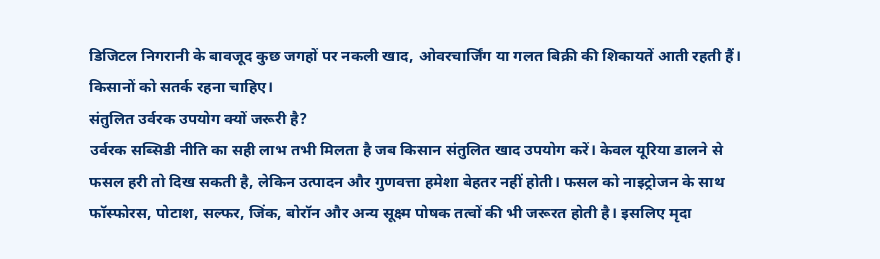डिजिटल निगरानी के बावजूद कुछ जगहों पर नकली खाद, ओवरचार्जिंग या गलत बिक्री की शिकायतें आती रहती हैं। किसानों को सतर्क रहना चाहिए।
संतुलित उर्वरक उपयोग क्यों जरूरी है?
उर्वरक सब्सिडी नीति का सही लाभ तभी मिलता है जब किसान संतुलित खाद उपयोग करें। केवल यूरिया डालने से फसल हरी तो दिख सकती है, लेकिन उत्पादन और गुणवत्ता हमेशा बेहतर नहीं होती। फसल को नाइट्रोजन के साथ फॉस्फोरस, पोटाश, सल्फर, जिंक, बोरॉन और अन्य सूक्ष्म पोषक तत्वों की भी जरूरत होती है। इसलिए मृदा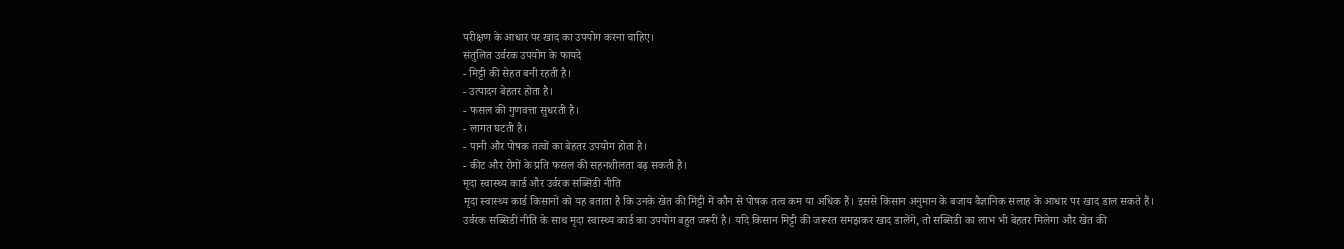परीक्षण के आधार पर खाद का उपयोग करना चाहिए।
संतुलित उर्वरक उपयोग के फायदे
- मिट्टी की सेहत बनी रहती है।
- उत्पादन बेहतर होता है।
- फसल की गुणवत्ता सुधरती है।
- लागत घटती है।
- पानी और पोषक तत्वों का बेहतर उपयोग होता है।
- कीट और रोगों के प्रति फसल की सहनशीलता बढ़ सकती है।
मृदा स्वास्थ्य कार्ड और उर्वरक सब्सिडी नीति
मृदा स्वास्थ्य कार्ड किसानों को यह बताता है कि उनके खेत की मिट्टी में कौन से पोषक तत्व कम या अधिक हैं। इससे किसान अनुमान के बजाय वैज्ञानिक सलाह के आधार पर खाद डाल सकते हैं।
उर्वरक सब्सिडी नीति के साथ मृदा स्वास्थ्य कार्ड का उपयोग बहुत जरूरी है। यदि किसान मिट्टी की जरूरत समझकर खाद डालेंगे, तो सब्सिडी का लाभ भी बेहतर मिलेगा और खेत की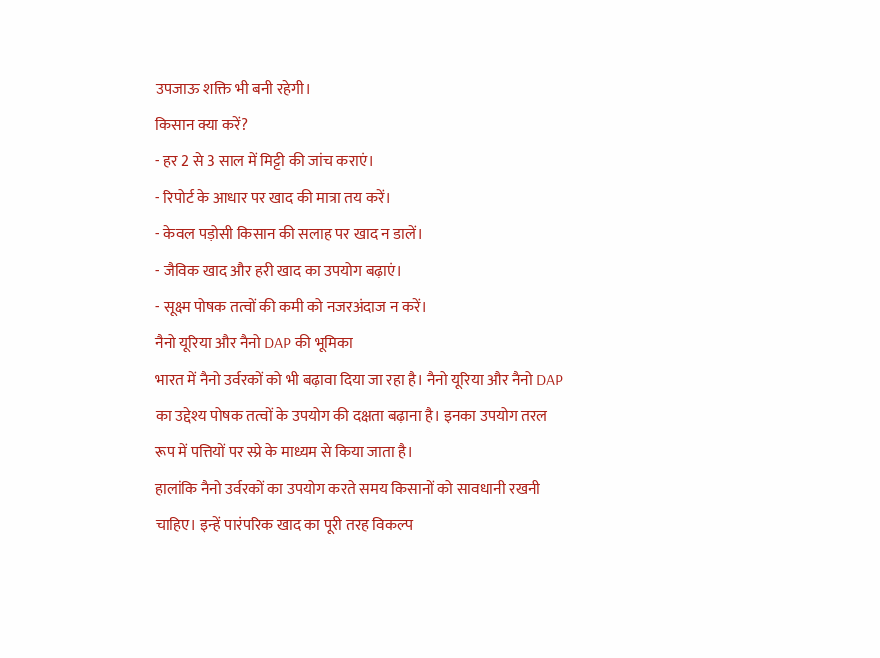उपजाऊ शक्ति भी बनी रहेगी।
किसान क्या करें?
- हर 2 से 3 साल में मिट्टी की जांच कराएं।
- रिपोर्ट के आधार पर खाद की मात्रा तय करें।
- केवल पड़ोसी किसान की सलाह पर खाद न डालें।
- जैविक खाद और हरी खाद का उपयोग बढ़ाएं।
- सूक्ष्म पोषक तत्वों की कमी को नजरअंदाज न करें।
नैनो यूरिया और नैनो DAP की भूमिका
भारत में नैनो उर्वरकों को भी बढ़ावा दिया जा रहा है। नैनो यूरिया और नैनो DAP का उद्देश्य पोषक तत्वों के उपयोग की दक्षता बढ़ाना है। इनका उपयोग तरल रूप में पत्तियों पर स्प्रे के माध्यम से किया जाता है।
हालांकि नैनो उर्वरकों का उपयोग करते समय किसानों को सावधानी रखनी चाहिए। इन्हें पारंपरिक खाद का पूरी तरह विकल्प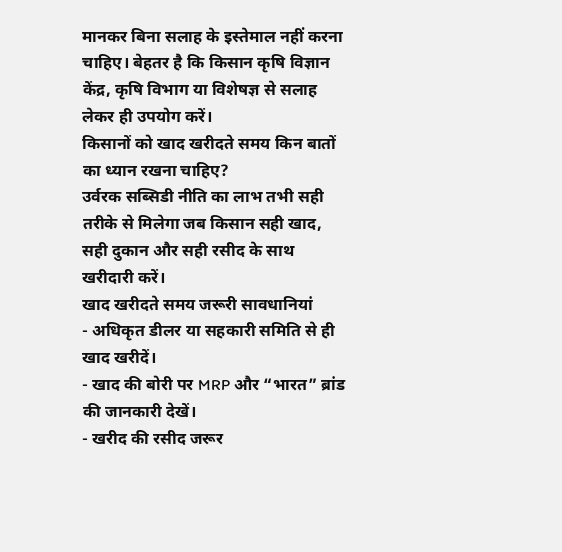मानकर बिना सलाह के इस्तेमाल नहीं करना चाहिए। बेहतर है कि किसान कृषि विज्ञान केंद्र, कृषि विभाग या विशेषज्ञ से सलाह लेकर ही उपयोग करें।
किसानों को खाद खरीदते समय किन बातों का ध्यान रखना चाहिए?
उर्वरक सब्सिडी नीति का लाभ तभी सही तरीके से मिलेगा जब किसान सही खाद, सही दुकान और सही रसीद के साथ खरीदारी करें।
खाद खरीदते समय जरूरी सावधानियां
- अधिकृत डीलर या सहकारी समिति से ही खाद खरीदें।
- खाद की बोरी पर MRP और “भारत” ब्रांड की जानकारी देखें।
- खरीद की रसीद जरूर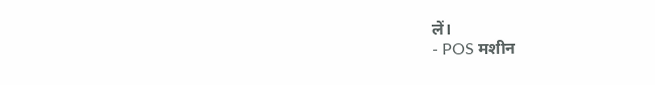लें।
- POS मशीन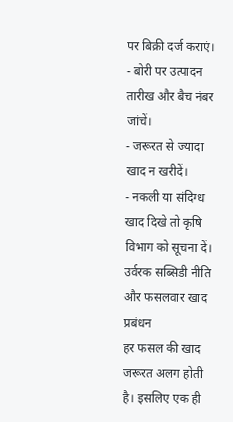पर बिक्री दर्ज कराएं।
- बोरी पर उत्पादन तारीख और बैच नंबर जांचें।
- जरूरत से ज्यादा खाद न खरीदें।
- नकली या संदिग्ध खाद दिखे तो कृषि विभाग को सूचना दें।
उर्वरक सब्सिडी नीति और फसलवार खाद प्रबंधन
हर फसल की खाद जरूरत अलग होती है। इसलिए एक ही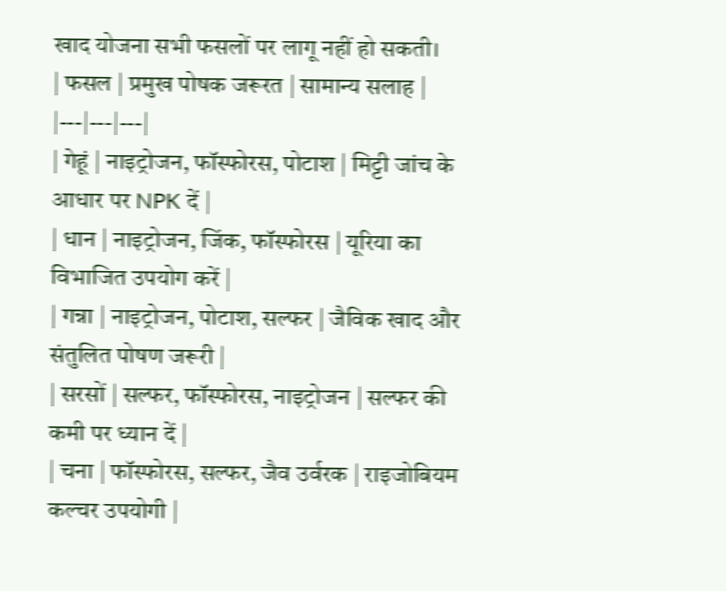खाद योजना सभी फसलों पर लागू नहीं हो सकती।
| फसल | प्रमुख पोषक जरूरत | सामान्य सलाह |
|---|---|---|
| गेहूं | नाइट्रोजन, फॉस्फोरस, पोटाश | मिट्टी जांच के आधार पर NPK दें |
| धान | नाइट्रोजन, जिंक, फॉस्फोरस | यूरिया का विभाजित उपयोग करें |
| गन्ना | नाइट्रोजन, पोटाश, सल्फर | जैविक खाद और संतुलित पोषण जरूरी |
| सरसों | सल्फर, फॉस्फोरस, नाइट्रोजन | सल्फर की कमी पर ध्यान दें |
| चना | फॉस्फोरस, सल्फर, जैव उर्वरक | राइजोबियम कल्चर उपयोगी |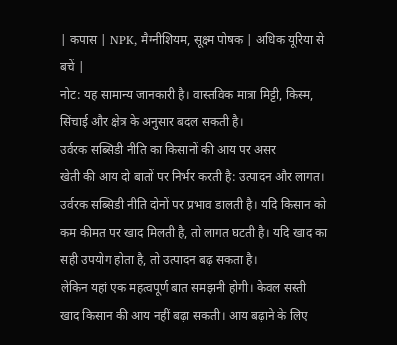| कपास | NPK, मैग्नीशियम, सूक्ष्म पोषक | अधिक यूरिया से बचें |
नोट: यह सामान्य जानकारी है। वास्तविक मात्रा मिट्टी, किस्म, सिंचाई और क्षेत्र के अनुसार बदल सकती है।
उर्वरक सब्सिडी नीति का किसानों की आय पर असर
खेती की आय दो बातों पर निर्भर करती है: उत्पादन और लागत। उर्वरक सब्सिडी नीति दोनों पर प्रभाव डालती है। यदि किसान को कम कीमत पर खाद मिलती है, तो लागत घटती है। यदि खाद का सही उपयोग होता है, तो उत्पादन बढ़ सकता है।
लेकिन यहां एक महत्वपूर्ण बात समझनी होगी। केवल सस्ती खाद किसान की आय नहीं बढ़ा सकती। आय बढ़ाने के लिए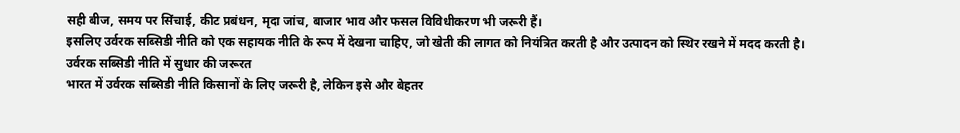सही बीज, समय पर सिंचाई, कीट प्रबंधन, मृदा जांच, बाजार भाव और फसल विविधीकरण भी जरूरी हैं।
इसलिए उर्वरक सब्सिडी नीति को एक सहायक नीति के रूप में देखना चाहिए, जो खेती की लागत को नियंत्रित करती है और उत्पादन को स्थिर रखने में मदद करती है।
उर्वरक सब्सिडी नीति में सुधार की जरूरत
भारत में उर्वरक सब्सिडी नीति किसानों के लिए जरूरी है, लेकिन इसे और बेहतर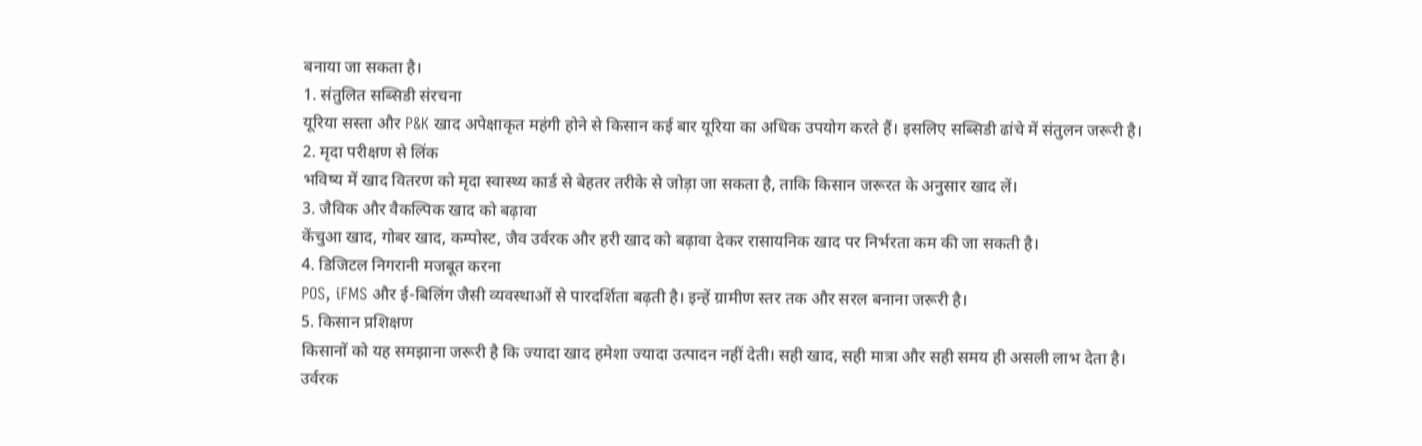बनाया जा सकता है।
1. संतुलित सब्सिडी संरचना
यूरिया सस्ता और P&K खाद अपेक्षाकृत महंगी होने से किसान कई बार यूरिया का अधिक उपयोग करते हैं। इसलिए सब्सिडी ढांचे में संतुलन जरूरी है।
2. मृदा परीक्षण से लिंक
भविष्य में खाद वितरण को मृदा स्वास्थ्य कार्ड से बेहतर तरीके से जोड़ा जा सकता है, ताकि किसान जरूरत के अनुसार खाद लें।
3. जैविक और वैकल्पिक खाद को बढ़ावा
केंचुआ खाद, गोबर खाद, कम्पोस्ट, जैव उर्वरक और हरी खाद को बढ़ावा देकर रासायनिक खाद पर निर्भरता कम की जा सकती है।
4. डिजिटल निगरानी मजबूत करना
POS, iFMS और ई-बिलिंग जैसी व्यवस्थाओं से पारदर्शिता बढ़ती है। इन्हें ग्रामीण स्तर तक और सरल बनाना जरूरी है।
5. किसान प्रशिक्षण
किसानों को यह समझाना जरूरी है कि ज्यादा खाद हमेशा ज्यादा उत्पादन नहीं देती। सही खाद, सही मात्रा और सही समय ही असली लाभ देता है।
उर्वरक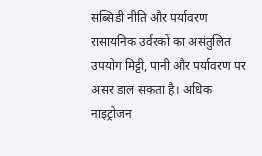सब्सिडी नीति और पर्यावरण
रासायनिक उर्वरकों का असंतुलित उपयोग मिट्टी, पानी और पर्यावरण पर असर डाल सकता है। अधिक नाइट्रोजन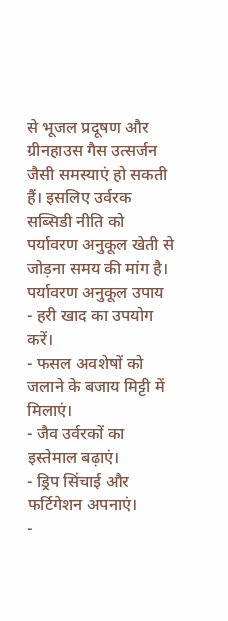से भूजल प्रदूषण और ग्रीनहाउस गैस उत्सर्जन जैसी समस्याएं हो सकती हैं। इसलिए उर्वरक सब्सिडी नीति को पर्यावरण अनुकूल खेती से जोड़ना समय की मांग है।
पर्यावरण अनुकूल उपाय
- हरी खाद का उपयोग करें।
- फसल अवशेषों को जलाने के बजाय मिट्टी में मिलाएं।
- जैव उर्वरकों का इस्तेमाल बढ़ाएं।
- ड्रिप सिंचाई और फर्टिगेशन अपनाएं।
-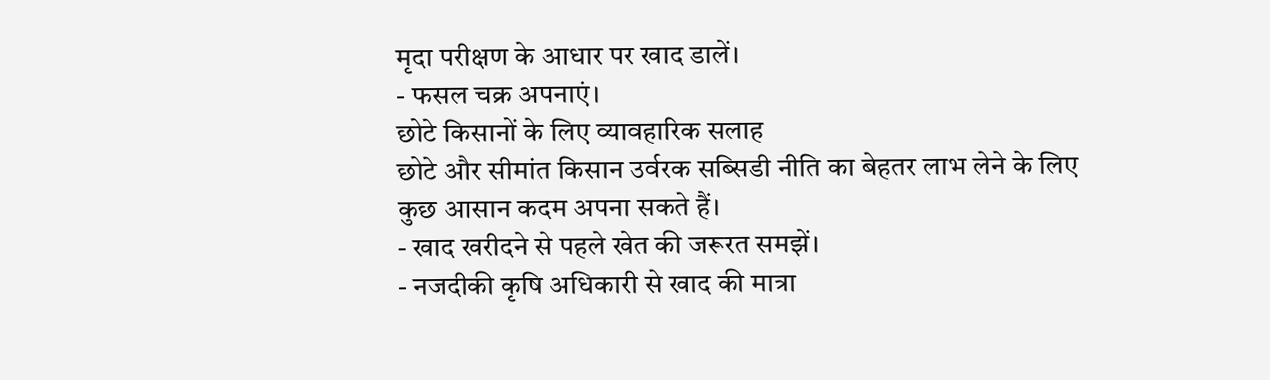मृदा परीक्षण के आधार पर खाद डालें।
- फसल चक्र अपनाएं।
छोटे किसानों के लिए व्यावहारिक सलाह
छोटे और सीमांत किसान उर्वरक सब्सिडी नीति का बेहतर लाभ लेने के लिए कुछ आसान कदम अपना सकते हैं।
- खाद खरीदने से पहले खेत की जरूरत समझें।
- नजदीकी कृषि अधिकारी से खाद की मात्रा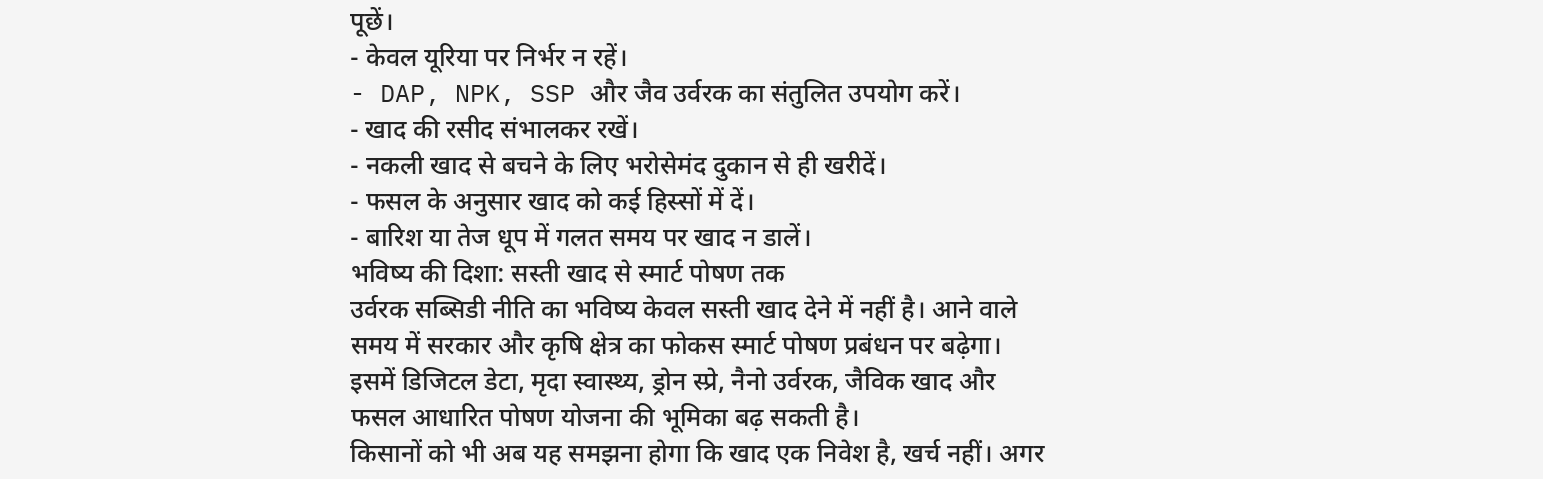पूछें।
- केवल यूरिया पर निर्भर न रहें।
- DAP, NPK, SSP और जैव उर्वरक का संतुलित उपयोग करें।
- खाद की रसीद संभालकर रखें।
- नकली खाद से बचने के लिए भरोसेमंद दुकान से ही खरीदें।
- फसल के अनुसार खाद को कई हिस्सों में दें।
- बारिश या तेज धूप में गलत समय पर खाद न डालें।
भविष्य की दिशा: सस्ती खाद से स्मार्ट पोषण तक
उर्वरक सब्सिडी नीति का भविष्य केवल सस्ती खाद देने में नहीं है। आने वाले समय में सरकार और कृषि क्षेत्र का फोकस स्मार्ट पोषण प्रबंधन पर बढ़ेगा। इसमें डिजिटल डेटा, मृदा स्वास्थ्य, ड्रोन स्प्रे, नैनो उर्वरक, जैविक खाद और फसल आधारित पोषण योजना की भूमिका बढ़ सकती है।
किसानों को भी अब यह समझना होगा कि खाद एक निवेश है, खर्च नहीं। अगर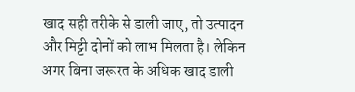खाद सही तरीके से डाली जाए, तो उत्पादन और मिट्टी दोनों को लाभ मिलता है। लेकिन अगर बिना जरूरत के अधिक खाद डाली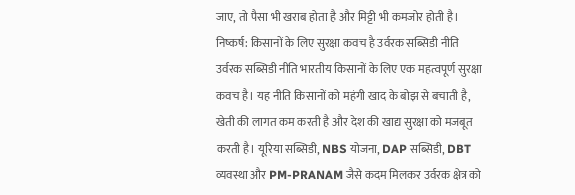जाए, तो पैसा भी खराब होता है और मिट्टी भी कमजोर होती है।
निष्कर्ष: किसानों के लिए सुरक्षा कवच है उर्वरक सब्सिडी नीति
उर्वरक सब्सिडी नीति भारतीय किसानों के लिए एक महत्वपूर्ण सुरक्षा कवच है। यह नीति किसानों को महंगी खाद के बोझ से बचाती है, खेती की लागत कम करती है और देश की खाद्य सुरक्षा को मजबूत करती है। यूरिया सब्सिडी, NBS योजना, DAP सब्सिडी, DBT व्यवस्था और PM-PRANAM जैसे कदम मिलकर उर्वरक क्षेत्र को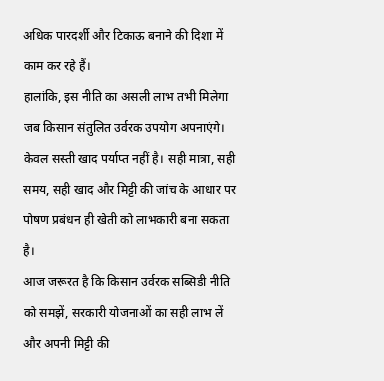अधिक पारदर्शी और टिकाऊ बनाने की दिशा में काम कर रहे हैं।
हालांकि, इस नीति का असली लाभ तभी मिलेगा जब किसान संतुलित उर्वरक उपयोग अपनाएंगे। केवल सस्ती खाद पर्याप्त नहीं है। सही मात्रा, सही समय, सही खाद और मिट्टी की जांच के आधार पर पोषण प्रबंधन ही खेती को लाभकारी बना सकता है।
आज जरूरत है कि किसान उर्वरक सब्सिडी नीति को समझें, सरकारी योजनाओं का सही लाभ लें और अपनी मिट्टी की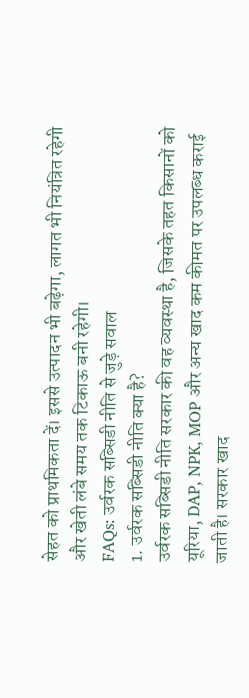सेहत को प्राथमिकता दें। इससे उत्पादन भी बढ़ेगा, लागत भी नियंत्रित रहेगी और खेती लंबे समय तक टिकाऊ बनी रहेगी।
FAQs: उर्वरक सब्सिडी नीति से जुड़े सवाल
1. उर्वरक सब्सिडी नीति क्या है?
उर्वरक सब्सिडी नीति सरकार की वह व्यवस्था है, जिसके तहत किसानों को यूरिया, DAP, NPK, MOP और अन्य खाद कम कीमत पर उपलब्ध कराई जाती है। सरकार खाद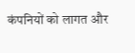कंपनियों को लागत और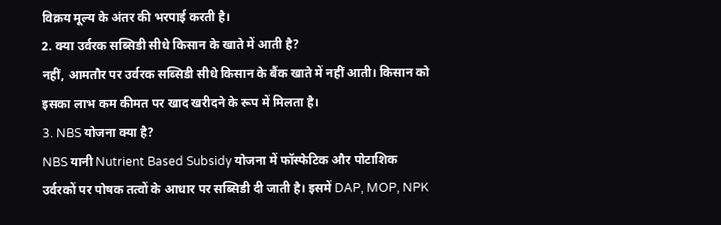विक्रय मूल्य के अंतर की भरपाई करती है।
2. क्या उर्वरक सब्सिडी सीधे किसान के खाते में आती है?
नहीं, आमतौर पर उर्वरक सब्सिडी सीधे किसान के बैंक खाते में नहीं आती। किसान को इसका लाभ कम कीमत पर खाद खरीदने के रूप में मिलता है।
3. NBS योजना क्या है?
NBS यानी Nutrient Based Subsidy योजना में फॉस्फेटिक और पोटाशिक उर्वरकों पर पोषक तत्वों के आधार पर सब्सिडी दी जाती है। इसमें DAP, MOP, NPK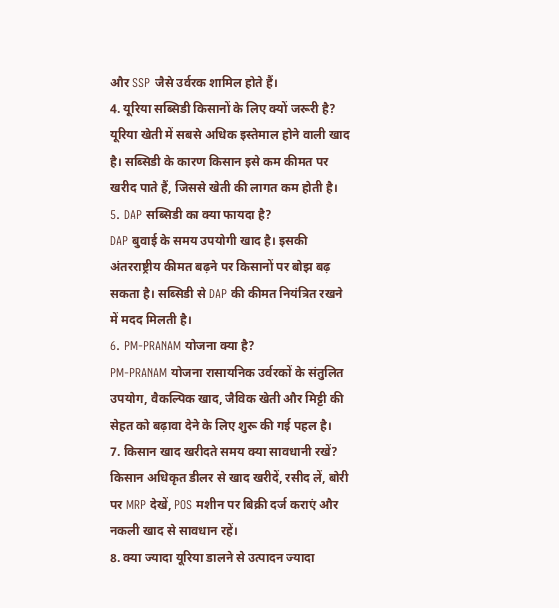और SSP जैसे उर्वरक शामिल होते हैं।
4. यूरिया सब्सिडी किसानों के लिए क्यों जरूरी है?
यूरिया खेती में सबसे अधिक इस्तेमाल होने वाली खाद है। सब्सिडी के कारण किसान इसे कम कीमत पर खरीद पाते हैं, जिससे खेती की लागत कम होती है।
5. DAP सब्सिडी का क्या फायदा है?
DAP बुवाई के समय उपयोगी खाद है। इसकी अंतरराष्ट्रीय कीमत बढ़ने पर किसानों पर बोझ बढ़ सकता है। सब्सिडी से DAP की कीमत नियंत्रित रखने में मदद मिलती है।
6. PM-PRANAM योजना क्या है?
PM-PRANAM योजना रासायनिक उर्वरकों के संतुलित उपयोग, वैकल्पिक खाद, जैविक खेती और मिट्टी की सेहत को बढ़ावा देने के लिए शुरू की गई पहल है।
7. किसान खाद खरीदते समय क्या सावधानी रखें?
किसान अधिकृत डीलर से खाद खरीदें, रसीद लें, बोरी पर MRP देखें, POS मशीन पर बिक्री दर्ज कराएं और नकली खाद से सावधान रहें।
8. क्या ज्यादा यूरिया डालने से उत्पादन ज्यादा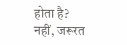होता है?
नहीं, जरूरत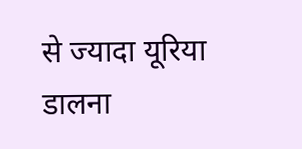से ज्यादा यूरिया डालना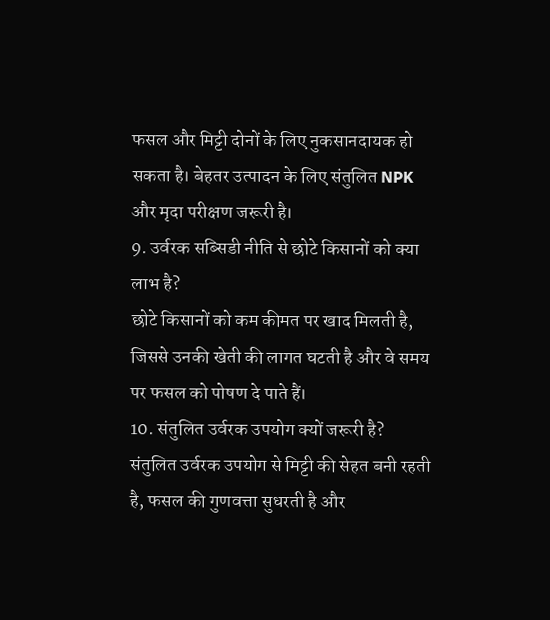फसल और मिट्टी दोनों के लिए नुकसानदायक हो सकता है। बेहतर उत्पादन के लिए संतुलित NPK और मृदा परीक्षण जरूरी है।
9. उर्वरक सब्सिडी नीति से छोटे किसानों को क्या लाभ है?
छोटे किसानों को कम कीमत पर खाद मिलती है, जिससे उनकी खेती की लागत घटती है और वे समय पर फसल को पोषण दे पाते हैं।
10. संतुलित उर्वरक उपयोग क्यों जरूरी है?
संतुलित उर्वरक उपयोग से मिट्टी की सेहत बनी रहती है, फसल की गुणवत्ता सुधरती है और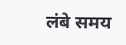लंबे समय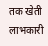तक खेती लाभकारी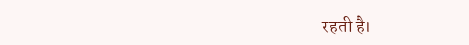रहती है।